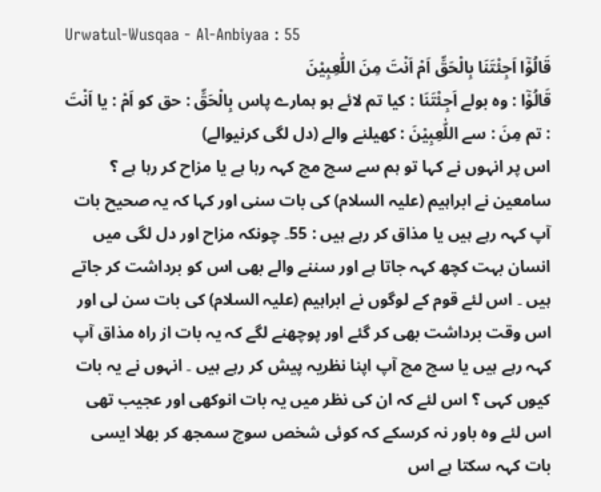Urwatul-Wusqaa - Al-Anbiyaa : 55
قَالُوْۤا اَجِئْتَنَا بِالْحَقِّ اَمْ اَنْتَ مِنَ اللّٰعِبِیْنَ
قَالُوْٓا : وہ بولے اَجِئْتَنَا : کیا تم لائے ہو ہمارے پاس بِالْحَقِّ : حق کو اَمْ : یا اَنْتَ : تم مِنَ : سے اللّٰعِبِيْنَ : کھیلنے والے (دل لگی کرنیوالے)
اس پر انہوں نے کہا تو ہم سے سچ مچ کہہ رہا ہے یا مزاح کر رہا ہے ؟
سامعین نے ابراہیم (علیہ السلام) کی بات سنی اور کہا کہ یہ صحیح بات آپ کہہ رہے ہیں یا مذاق کر رہے ہیں : 55۔ چونکہ مزاح اور دل لگی میں انسان بہت کچھ کہہ جاتا ہے اور سننے والے بھی اس کو برداشت کر جاتے ہیں ۔ اس لئے قوم کے لوگوں نے ابراہیم (علیہ السلام) کی بات سن لی اور اس وقت برداشت بھی کر گئے اور پوچھنے لگے کہ یہ بات از راہ مذاق آپ کہہ رہے ہیں یا سچ مچ آپ اپنا نظریہ پیش کر رہے ہیں ۔ انہوں نے یہ بات کیوں کہی ؟ اس لئے کہ ان کی نظر میں یہ بات انوکھی اور عجیب تھی اس لئے وہ باور نہ کرسکے کہ کوئی شخص سوچ سمجھ کر بھلا ایسی بات کہہ سکتا ہے اس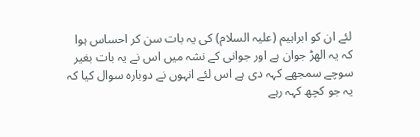لئے ان کو ابراہیم (علیہ السلام) کی یہ بات سن کر احساس ہوا کہ یہ الھڑ جوان ہے اور جوانی کے نشہ میں اس نے یہ بات بغیر سوچے سمجھے کہہ دی ہے اس لئے انہوں نے دوبارہ سوال کیا کہ یہ جو کچھ کہہ رہے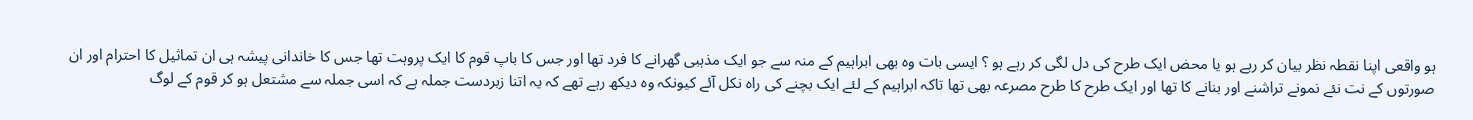ہو واقعی اپنا نقطہ نظر بیان کر رہے ہو یا محض ایک طرح کی دل لگی کر رہے ہو ؟ ایسی بات وہ بھی ابراہیم کے منہ سے جو ایک مذہبی گھرانے کا فرد تھا اور جس کا باپ قوم کا ایک پروہت تھا جس کا خاندانی پیشہ ہی ان تماثیل کا احترام اور ان صورتوں کے نت نئے نمونے تراشنے اور بنانے کا تھا اور ایک طرح کا طرح مصرعہ بھی تھا تاکہ ابراہیم کے لئے ایک بچنے کی راہ نکل آئے کیونکہ وہ دیکھ رہے تھے کہ یہ اتنا زبردست جملہ ہے کہ اسی جملہ سے مشتعل ہو کر قوم کے لوگ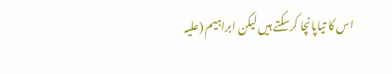اس کا تیاپانچا کرسکتے ہیں لیکن ابراہیم (علیہ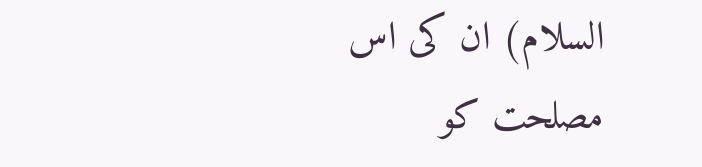السلام) ان کی اس مصلحت کو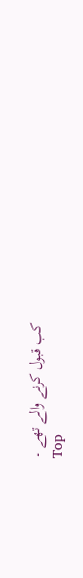کب قبول کرنے والے تھے ۔
Top